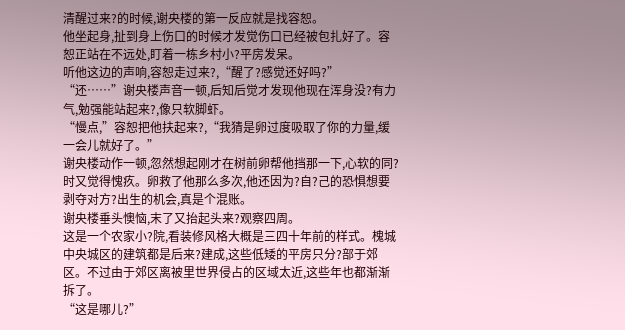清醒过来?的时候,谢央楼的第一反应就是找容恕。
他坐起身,扯到身上伤口的时候才发觉伤口已经被包扎好了。容恕正站在不远处,盯着一栋乡村小?平房发呆。
听他这边的声响,容恕走过来?,“醒了?感觉还好吗?”
“还……”谢央楼声音一顿,后知后觉才发现他现在浑身没?有力气,勉强能站起来?,像只软脚虾。
“慢点,”容恕把他扶起来?,“我猜是卵过度吸取了你的力量,缓一会儿就好了。”
谢央楼动作一顿,忽然想起刚才在树前卵帮他挡那一下,心软的同?时又觉得愧疚。卵救了他那么多次,他还因为?自?己的恐惧想要剥夺对方?出生的机会,真是个混账。
谢央楼垂头懊恼,末了又抬起头来?观察四周。
这是一个农家小?院,看装修风格大概是三四十年前的样式。槐城中央城区的建筑都是后来?建成,这些低矮的平房只分?部于郊区。不过由于郊区离被里世界侵占的区域太近,这些年也都渐渐拆了。
“这是哪儿?”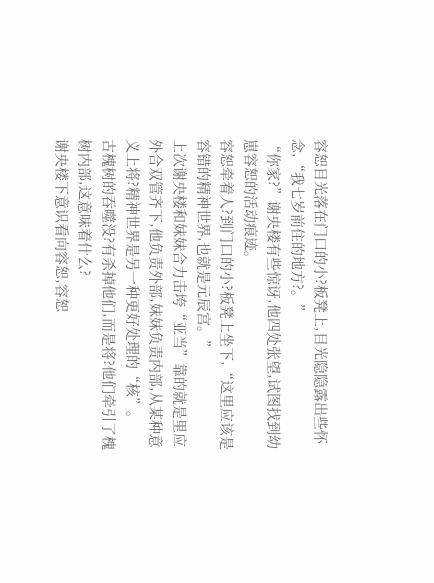容恕目光落在门口的小?板凳上,目光隐隐露出些怀念,“我七岁前住的地方?。”
“你家?”谢央楼有些惊讶,他四处张望,试图找到幼崽容恕的活动痕迹。
容恕牵着人?到门口的小?板凳上坐下,“这里应该是容错的精神世界,也就是元辰宫。”
上次谢央楼和妹妹合力击垮“亚当”靠的就是里应外合双管齐下,他负责外部,妹妹负责内部,从某种意义上将?精神世界是另一种更好处理的“核”。
古槐树的吞噬没?有杀掉他们,而是将?他们牵引了槐树内部,这意味着什么?
谢央楼下意识看向容恕,容恕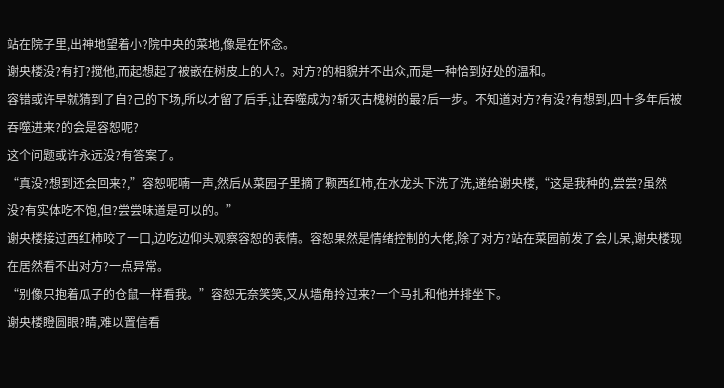站在院子里,出神地望着小?院中央的菜地,像是在怀念。
谢央楼没?有打?搅他,而起想起了被嵌在树皮上的人?。对方?的相貌并不出众,而是一种恰到好处的温和。
容错或许早就猜到了自?己的下场,所以才留了后手,让吞噬成为?斩灭古槐树的最?后一步。不知道对方?有没?有想到,四十多年后被吞噬进来?的会是容恕呢?
这个问题或许永远没?有答案了。
“真没?想到还会回来?,”容恕呢喃一声,然后从菜园子里摘了颗西红柿,在水龙头下洗了洗,递给谢央楼,“这是我种的,尝尝?虽然没?有实体吃不饱,但?尝尝味道是可以的。”
谢央楼接过西红柿咬了一口,边吃边仰头观察容恕的表情。容恕果然是情绪控制的大佬,除了对方?站在菜园前发了会儿呆,谢央楼现在居然看不出对方?一点异常。
“别像只抱着瓜子的仓鼠一样看我。”容恕无奈笑笑,又从墙角拎过来?一个马扎和他并排坐下。
谢央楼瞪圆眼?睛,难以置信看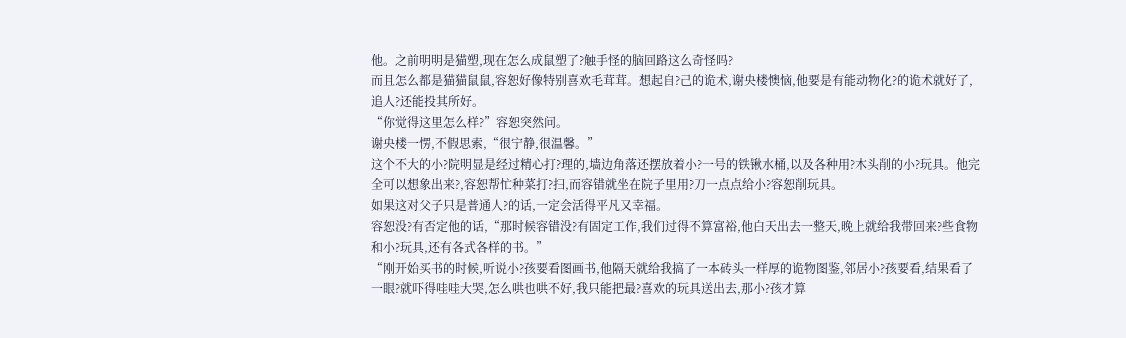他。之前明明是猫塑,现在怎么成鼠塑了?触手怪的脑回路这么奇怪吗?
而且怎么都是猫猫鼠鼠,容恕好像特别喜欢毛茸茸。想起自?己的诡术,谢央楼懊恼,他要是有能动物化?的诡术就好了,追人?还能投其所好。
“你觉得这里怎么样?”容恕突然问。
谢央楼一愣,不假思索,“很宁静,很温馨。”
这个不大的小?院明显是经过精心打?理的,墙边角落还摆放着小?一号的铁锹水桶,以及各种用?木头削的小?玩具。他完全可以想象出来?,容恕帮忙种菜打?扫,而容错就坐在院子里用?刀一点点给小?容恕削玩具。
如果这对父子只是普通人?的话,一定会活得平凡又幸福。
容恕没?有否定他的话,“那时候容错没?有固定工作,我们过得不算富裕,他白天出去一整天,晚上就给我带回来?些食物和小?玩具,还有各式各样的书。”
“刚开始买书的时候,听说小?孩要看图画书,他隔天就给我搞了一本砖头一样厚的诡物图鉴,邻居小?孩要看,结果看了一眼?就吓得哇哇大哭,怎么哄也哄不好,我只能把最?喜欢的玩具送出去,那小?孩才算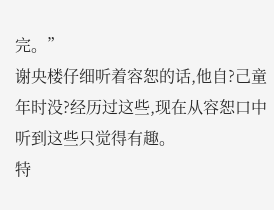完。”
谢央楼仔细听着容恕的话,他自?己童年时没?经历过这些,现在从容恕口中听到这些只觉得有趣。
特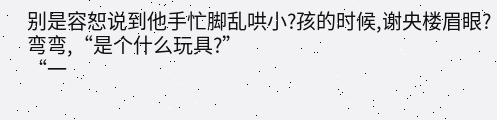别是容恕说到他手忙脚乱哄小?孩的时候,谢央楼眉眼?弯弯,“是个什么玩具?”
“一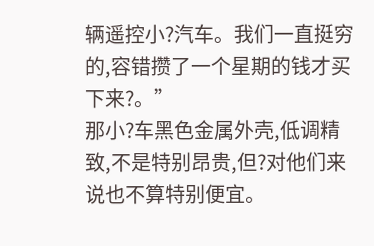辆遥控小?汽车。我们一直挺穷的,容错攒了一个星期的钱才买下来?。”
那小?车黑色金属外壳,低调精致,不是特别昂贵,但?对他们来说也不算特别便宜。